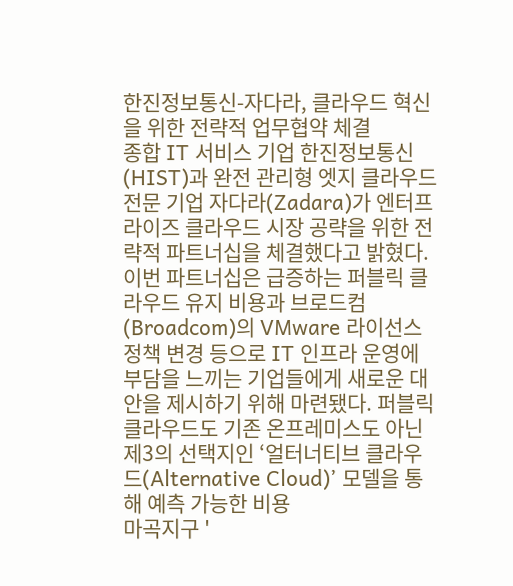한진정보통신-자다라, 클라우드 혁신을 위한 전략적 업무협약 체결
종합 IT 서비스 기업 한진정보통신(HIST)과 완전 관리형 엣지 클라우드 전문 기업 자다라(Zadara)가 엔터프라이즈 클라우드 시장 공략을 위한 전략적 파트너십을 체결했다고 밝혔다. 이번 파트너십은 급증하는 퍼블릭 클라우드 유지 비용과 브로드컴(Broadcom)의 VMware 라이선스 정책 변경 등으로 IT 인프라 운영에 부담을 느끼는 기업들에게 새로운 대안을 제시하기 위해 마련됐다. 퍼블릭 클라우드도 기존 온프레미스도 아닌 제3의 선택지인 ‘얼터너티브 클라우드(Alternative Cloud)’ 모델을 통해 예측 가능한 비용
마곡지구 '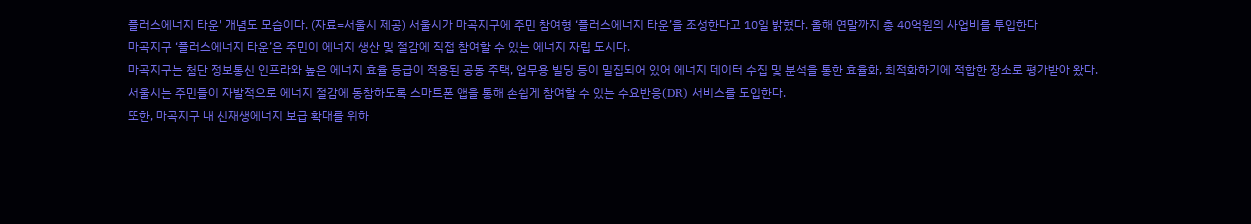플러스에너지 타운' 개념도 모습이다. (자료=서울시 제공) 서울시가 마곡지구에 주민 참여형 ‘플러스에너지 타운’을 조성한다고 10일 밝혔다. 올해 연말까지 총 40억원의 사업비를 투입한다
마곡지구 ‘플러스에너지 타운’은 주민이 에너지 생산 및 절감에 직접 참여할 수 있는 에너지 자립 도시다.
마곡지구는 첨단 정보통신 인프라와 높은 에너지 효율 등급이 적용된 공동 주택, 업무용 빌딩 등이 밀집되어 있어 에너지 데이터 수집 및 분석을 통한 효율화, 최적화하기에 적합한 장소로 평가받아 왔다.
서울시는 주민들이 자발적으로 에너지 절감에 동참하도록 스마트폰 앱을 통해 손쉽게 참여할 수 있는 수요반응(DR) 서비스를 도입한다.
또한, 마곡지구 내 신재생에너지 보급 확대를 위하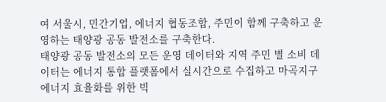여 서울시, 민간기업, 에너지 협동조합, 주민이 함께 구축하고 운영하는 태양광 공동 발전소를 구축한다.
태양광 공동 발전소의 모든 운영 데이터와 지역 주민 별 소비 데이터는 에너지 통합 플랫폼에서 실시간으로 수집하고 마곡지구 에너지 효율화를 위한 빅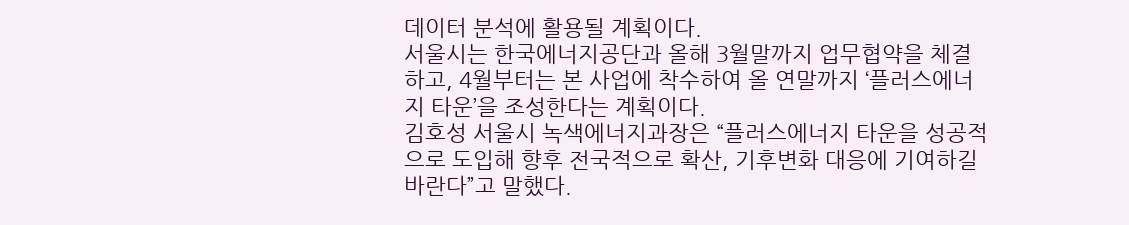데이터 분석에 활용될 계획이다.
서울시는 한국에너지공단과 올해 3월말까지 업무협약을 체결하고, 4월부터는 본 사업에 착수하여 올 연말까지 ‘플러스에너지 타운’을 조성한다는 계획이다.
김호성 서울시 녹색에너지과장은 “플러스에너지 타운을 성공적으로 도입해 향후 전국적으로 확산, 기후변화 대응에 기여하길 바란다”고 말했다.